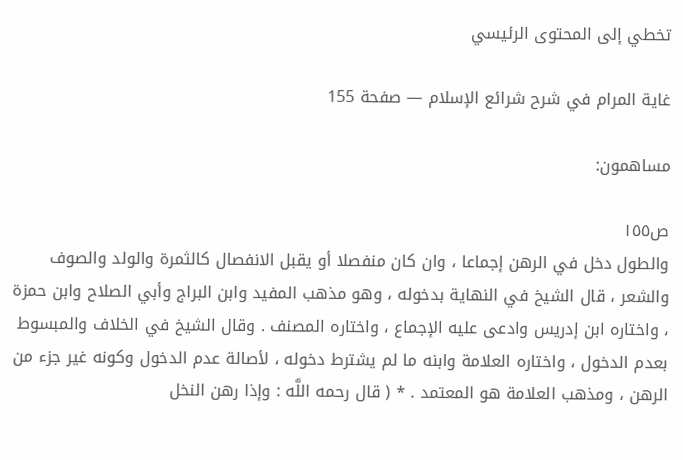تخطي إلى المحتوى الرئيسي

غاية المرام في شرح شرائع الإسلام — صفحة 155

مساهمون:

ص١٥٥
والطول دخل في الرهن إجماعا ، وان كان منفصلا أو يقبل الانفصال كالثمرة والولد والصوف والشعر ، قال الشيخ في النهاية بدخوله ، وهو مذهب المفيد وابن البراج وأبي الصلاح وابن حمزة ، واختاره ابن إدريس وادعى عليه الإجماع ، واختاره المصنف . وقال الشيخ في الخلاف والمبسوط بعدم الدخول ، واختاره العلامة وابنه ما لم يشترط دخوله ، لأصالة عدم الدخول وكونه غير جزء من الرهن ، ومذهب العلامة هو المعتمد . * ( قال رحمه اللَّه : وإذا رهن النخل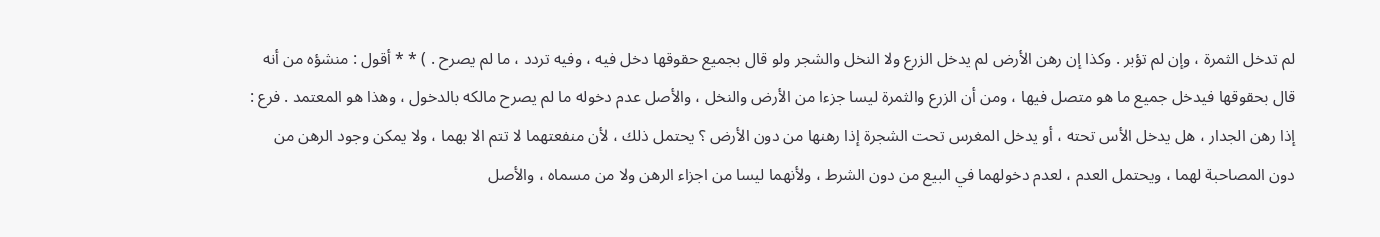لم تدخل الثمرة ، وإن لم تؤبر . وكذا إن رهن الأرض لم يدخل الزرع ولا النخل والشجر ولو قال بجميع حقوقها دخل فيه ، وفيه تردد ، ما لم يصرح . ) * * أقول : منشؤه من أنه قال بحقوقها فيدخل جميع ما هو متصل فيها ، ومن أن الزرع والثمرة ليسا جزءا من الأرض والنخل ، والأصل عدم دخوله ما لم يصرح مالكه بالدخول ، وهذا هو المعتمد . فرع : إذا رهن الجدار ، هل يدخل الأس تحته ، أو يدخل المغرس تحت الشجرة إذا رهنها من دون الأرض ؟ يحتمل ذلك ، لأن منفعتهما لا تتم الا بهما ، ولا يمكن وجود الرهن من دون المصاحبة لهما ، ويحتمل العدم ، لعدم دخولهما في البيع من دون الشرط ، ولأنهما ليسا من اجزاء الرهن ولا من مسماه ، والأصل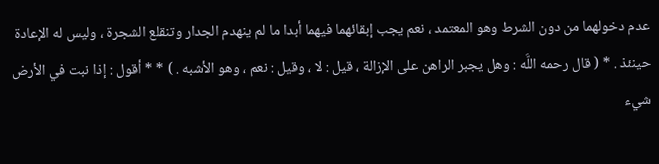عدم دخولهما من دون الشرط وهو المعتمد ، نعم يجب إبقائهما فيهما أبدا ما لم ينهدم الجدار وتنقلع الشجرة ، وليس له الإعادة حينئذ . * ( قال رحمه اللَّه : وهل يجبر الراهن على الإزالة ، قيل : لا ، وقيل : نعم ، وهو الأشبه . ) * * أقول : إذا نبت في الأرض شيء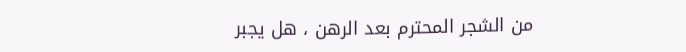من الشجر المحترم بعد الرهن ، هل يجبر